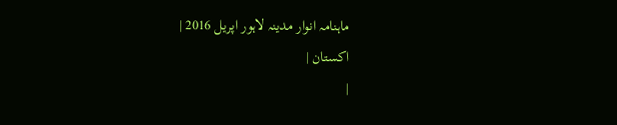ماہنامہ انوار مدینہ لاہور اپریل 2016 |
اكستان |
|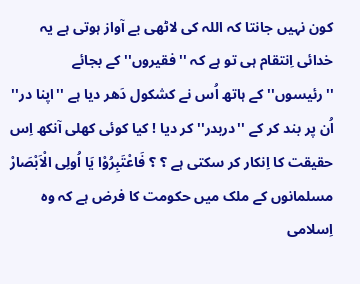کون نہیں جانتا کہ اللہ کی لاٹھی بے آواز ہوتی ہے یہ خدائی اِنتقام ہی تو ہے کہ ''فقیروں'' کے بجائے ''رئیسوں'' کے ہاتھ اُس نے کشکول دَھر دیا ہے ''اپنا در'' اُن پر بند کر کے ''دربدر'' کر دیا ! کیا کوئی کھلی آنکھ اِس حقیقت کا اِنکار کر سکتی ہے ؟ ؟ فَاعْتَبِرُوْا یَا اُولِی الْاَبْصَارْ مسلمانوں کے ملک میں حکومت کا فرض ہے کہ وہ اِسلامی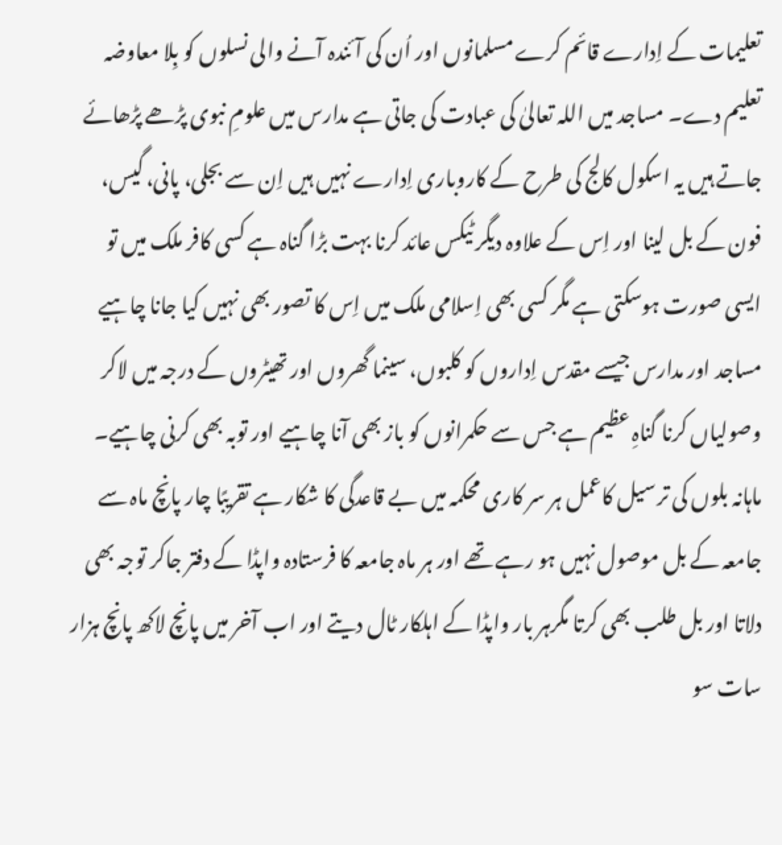تعلیمات کے اِدارے قائم کرے مسلمانوں اور اُن کی آئندہ آنے والی نسلوں کو بِلا معاوضہ تعلیم دے۔ مساجد میں اللہ تعالیٰ کی عبادت کی جاتی ہے مدارس میں علومِ نبوی پڑھے پڑھائے جاتے ہیں یہ اسکول کالج کی طرح کے کاروباری اِدارے نہیں ہیں اِن سے بجلی، پانی، گیس، فون کے بل لینا اور اِس کے علاوہ دیگر ٹیکس عائد کرنا بہت بڑا گناہ ہے کسی کافر ملک میں تو ایسی صورت ہوسکتی ہے مگر کسی بھی اِسلامی ملک میں اِس کا تصور بھی نہیں کیا جانا چاہیے مساجد اور مدارس جیسے مقدس اِداروں کو کلبوں، سینما گھروں اور تھیٹروں کے درجہ میں لاکر وصولیاں کرنا گناہِ عظیم ہے جس سے حکمرانوں کو باز بھی آنا چاہیے اور توبہ بھی کرنی چاہیے۔ ماہانہ بلوں کی تر سیل کاعمل ہر سر کاری محکمہ میں بے قاعدگی کا شکار ہے تقریبًا چار پانچ ماہ سے جامعہ کے بل موصول نہیں ہو رہے تھے اور ہر ماہ جامعہ کا فرستادہ واپڈا کے دفتر جاکر توجہ بھی دلاتا اور بل طلب بھی کرتا مگرہر بار واپڈا کے اہلکار ٹال دیتے اور اب آخر میں پانچ لاکھ پانچ ہزار سات سو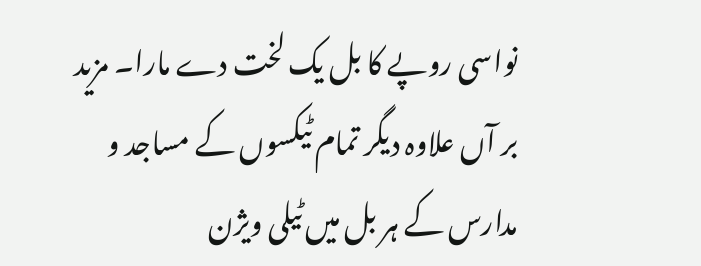نواسی روپے کا بل یک لخت دے مارا۔ مزید بر آں علاوہ دیگر تمام ٹیکسوں کے مساجد و مدارس کے ہر بل میں ٹیلی ویژن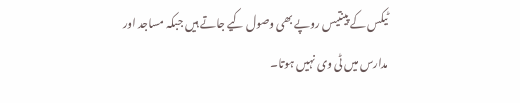ٹیکس کے پینتیس روپے بھی وصول کیے جاتے ہیں جبکہ مساجد اور مدارس میں ٹی وی نہیں ہوتا۔